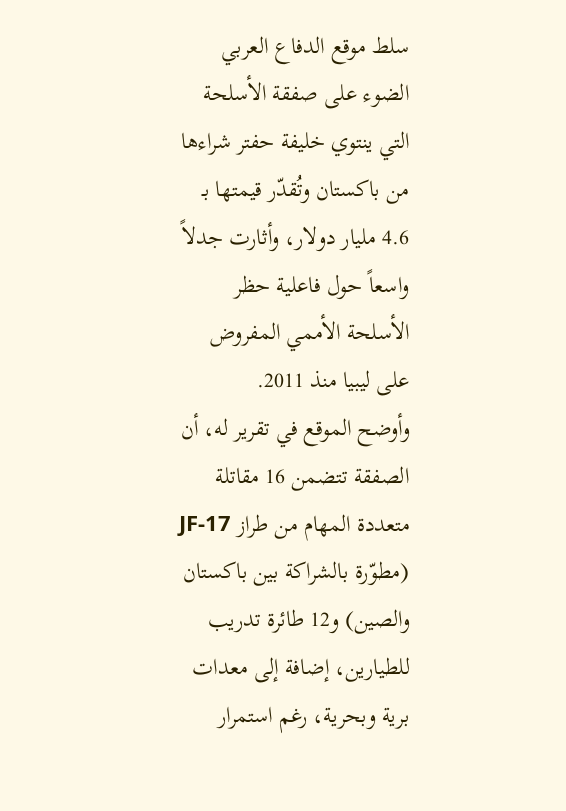سلط موقع الدفاع العربي الضوء على صفقة الأسلحة التي ينتوي خليفة حفتر شراءها من باكستان وتُقدّر قيمتها بـ 4.6 مليار دولار، وأثارت جدلاً واسعاً حول فاعلية حظر الأسلحة الأممي المفروض على ليبيا منذ 2011.
وأوضح الموقع في تقرير له، أن الصفقة تتضمن 16 مقاتلة متعددة المهام من طراز JF-17 (مطوّرة بالشراكة بين باكستان والصين) و12 طائرة تدريب للطيارين، إضافة إلى معدات برية وبحرية، رغم استمرار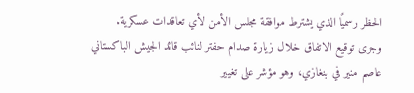الحظر رسميًا الذي يشترط موافقة مجلس الأمن لأي تعاقدات عسكرية.
وجرى توقيع الاتفاق خلال زيارة صدام حفتر لنائب قائد الجيش الباكستاني عاصم منير في بنغازي، وهو مؤشر على تغيير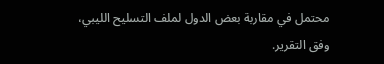محتمل في مقاربة بعض الدول لملف التسليح الليبي، وفق التقرير.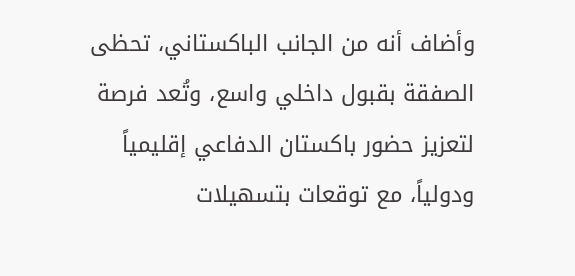وأضاف أنه من الجانب الباكستاني، تحظى الصفقة بقبول داخلي واسع، وتُعد فرصة لتعزيز حضور باكستان الدفاعي إقليمياً ودولياً، مع توقعات بتسهيلات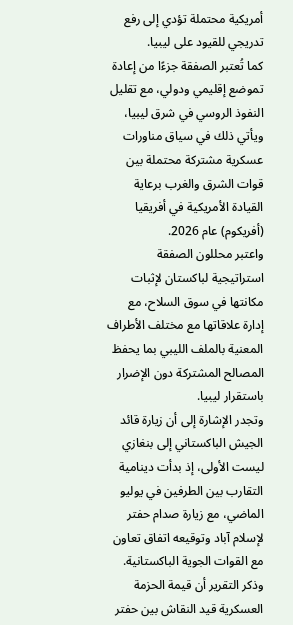أمريكية محتملة تؤدي إلى رفع تدريجي للقيود على ليبيا.
كما تُعتبر الصفقة جزءًا من إعادة تموضع إقليمي ودولي، مع تقليل النفوذ الروسي في شرق ليبيا، ويأتي ذلك في سياق مناورات عسكرية مشتركة محتملة بين قوات الشرق والغرب برعاية القيادة الأمريكية في أفريقيا (أفريكوم) عام 2026.
واعتبر محللون الصفقة استراتيجية لباكستان لإثبات مكانتها في سوق السلاح، مع إدارة علاقاتها مع مختلف الأطراف المعنية بالملف الليبي بما يحفظ المصالح المشتركة دون الإضرار باستقرار ليبيا.
وتجدر الإشارة إلى أن زيارة قائد الجيش الباكستاني إلى بنغازي ليست الأولى، إذ بدأت دينامية التقارب بين الطرفين في يوليو الماضي، مع زيارة صدام حفتر لإسلام آباد وتوقيعه اتفاق تعاون مع القوات الجوية الباكستانية.
وذكر التقرير أن قيمة الحزمة العسكرية قيد النقاش بين حفتر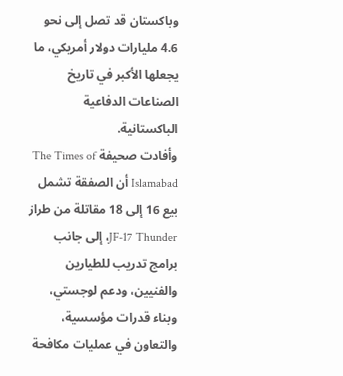وباكستان قد تصل إلى نحو 4.6 مليارات دولار أمريكي، ما يجعلها الأكبر في تاريخ الصناعات الدفاعية الباكستانية.
وأفادت صحيفة The Times of Islamabad أن الصفقة تشمل بيع 16 إلى 18 مقاتلة من طراز JF-17 Thunder، إلى جانب برامج تدريب للطيارين والفنيين، ودعم لوجستي، وبناء قدرات مؤسسية، والتعاون في عمليات مكافحة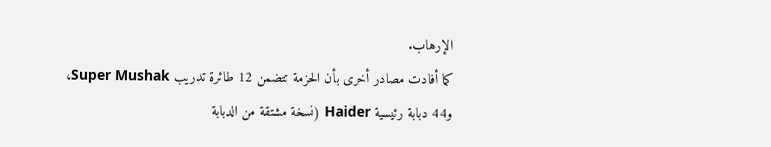الإرهاب.
كما أفادت مصادر أخرى بأن الحزمة تتضمن 12 طائرة تدريب Super Mushak، و44 دبابة رئيسية Haider (نسخة مشتقة من الدبابة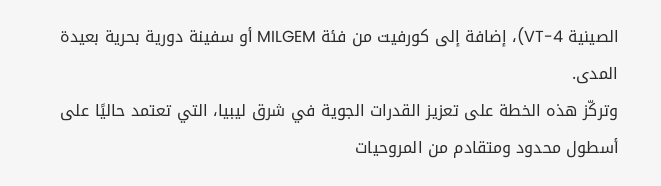الصينية VT-4)، إضافة إلى كورفيت من فئة MILGEM أو سفينة دورية بحرية بعيدة المدى.
وتركّز هذه الخطة على تعزيز القدرات الجوية في شرق ليبيا، التي تعتمد حاليًا على أسطول محدود ومتقادم من المروحيات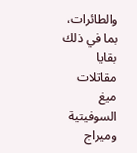والطائرات، بما في ذلك بقايا مقاتلات ميغ السوفيتية وميراج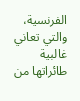الفرنسية، والتي تعاني غالبية طائراتها من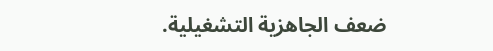ضعف الجاهزية التشغيلية.